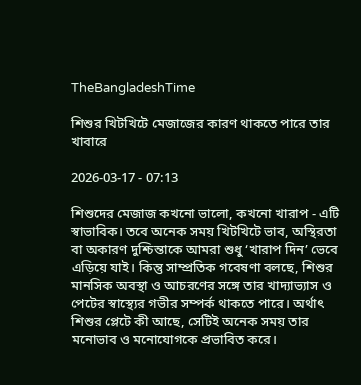TheBangladeshTime

শিশুর খিটখিটে মেজাজের কারণ থাকতে পারে তার খাবারে

2026-03-17 - 07:13

শিশুদের মেজাজ কখনো ভালো, কখনো খারাপ - এটি স্বাভাবিক। তবে অনেক সময় খিটখিটে ভাব, অস্থিরতা বা অকারণ দুশ্চিন্তাকে আমরা শুধু ‘খারাপ দিন’ ভেবে এড়িয়ে যাই। কিন্তু সাম্প্রতিক গবেষণা বলছে, শিশুর মানসিক অবস্থা ও আচরণের সঙ্গে তার খাদ্যাভ্যাস ও পেটের স্বাস্থ্যের গভীর সম্পর্ক থাকতে পারে। অর্থাৎ শিশুর প্লেটে কী আছে, সেটিই অনেক সময় তার মনোভাব ও মনোযোগকে প্রভাবিত করে।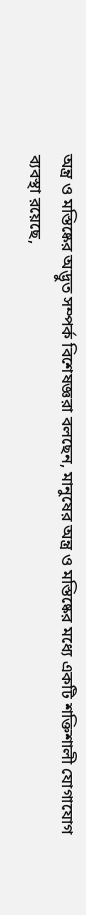অন্ত্র ও মস্তিষ্কের অদ্ভুত সম্পর্ক বিশেষজ্ঞরা বলছেন, মানুষের অন্ত্র ও মস্তিষ্কের মধ্যে একটি শক্তিশালী যোগাযোগ ব্যবস্থা রয়েছে,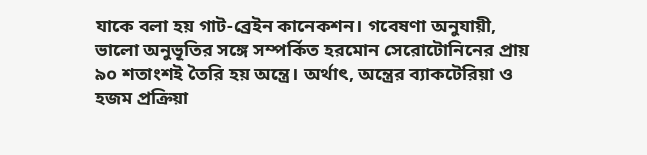যাকে বলা হয় গাট-ব্রেইন কানেকশন। গবেষণা অনুযায়ী, ভালো অনুভূতির সঙ্গে সম্পর্কিত হরমোন সেরোটোনিনের প্রায় ৯০ শতাংশই তৈরি হয় অন্ত্রে। অর্থাৎ, অন্ত্রের ব্যাকটেরিয়া ও হজম প্রক্রিয়া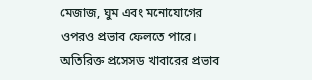মেজাজ, ঘুম এবং মনোযোগের ওপরও প্রভাব ফেলতে পারে। অতিরিক্ত প্রসেসড খাবারের প্রভাব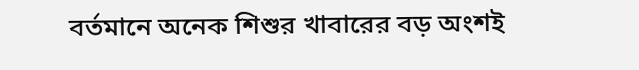বর্তমানে অনেক শিশুর খাবারের বড় অংশই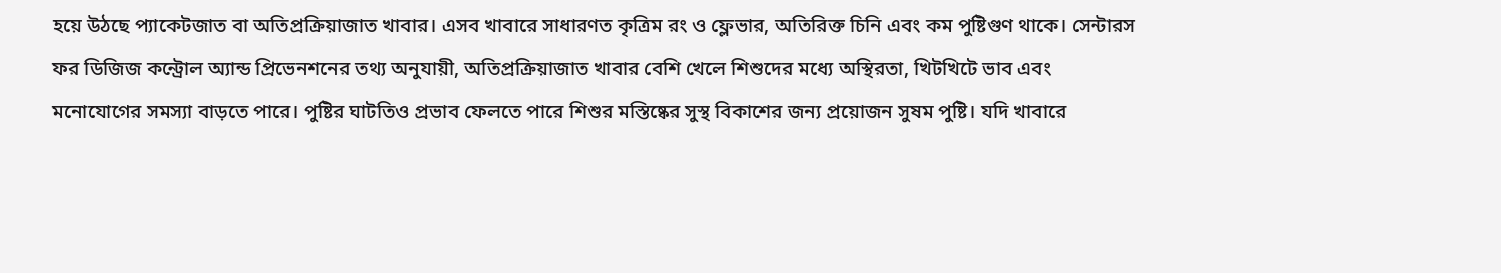হয়ে উঠছে প্যাকেটজাত বা অতিপ্রক্রিয়াজাত খাবার। এসব খাবারে সাধারণত কৃত্রিম রং ও ফ্লেভার, অতিরিক্ত চিনি এবং কম পুষ্টিগুণ থাকে। সেন্টারস ফর ডিজিজ কন্ট্রোল অ্যান্ড প্রিভেনশনের তথ্য অনুযায়ী, অতিপ্রক্রিয়াজাত খাবার বেশি খেলে শিশুদের মধ্যে অস্থিরতা, খিটখিটে ভাব এবং মনোযোগের সমস্যা বাড়তে পারে। পুষ্টির ঘাটতিও প্রভাব ফেলতে পারে শিশুর মস্তিষ্কের সুস্থ বিকাশের জন্য প্রয়োজন সুষম পুষ্টি। যদি খাবারে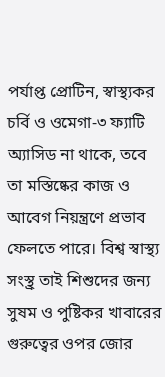পর্যাপ্ত প্রোটিন, স্বাস্থ্যকর চর্বি ও ওমেগা-৩ ফ্যাটি অ্যাসিড না থাকে, তবে তা মস্তিষ্কের কাজ ও আবেগ নিয়ন্ত্রণে প্রভাব ফেলতে পারে। বিশ্ব স্বাস্থ্য সংস্থ্র তাই শিশুদের জন্য সুষম ও পুষ্টিকর খাবারের গুরুত্বের ওপর জোর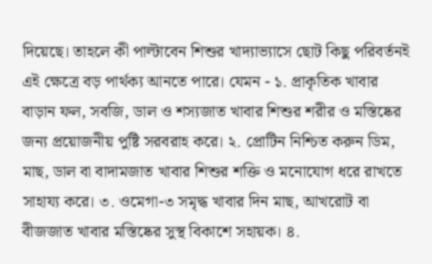দিয়েছে। তাহলে কী পাল্টাবেন শিশুর খাদ্যাভ্যাসে ছোট কিছু পরিবর্তনই এই ক্ষেত্রে বড় পার্থক্য আনতে পারে। যেমন - ১. প্রাকৃতিক খাবার বাড়ান ফল, সবজি, ডাল ও শস্যজাত খাবার শিশুর শরীর ও মস্তিষ্কের জন্য প্রয়োজনীয় পুষ্টি সরবরাহ করে। ২. প্রোটিন নিশ্চিত করুন ডিম, মাছ, ডাল বা বাদামজাত খাবার শিশুর শক্তি ও মনোযোগ ধরে রাখতে সাহায্য করে। ৩. ওমেগা-৩ সমৃদ্ধ খাবার দিন মাছ, আখরোট বা বীজজাত খাবার মস্তিষ্কের সুস্থ বিকাশে সহায়ক। ৪.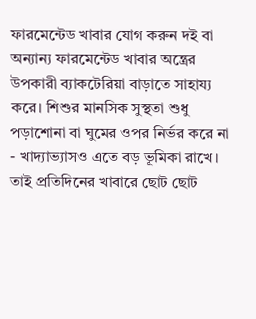ফারমেন্টেড খাবার যোগ করুন দই বা অন্যান্য ফারমেন্টেড খাবার অন্ত্রের উপকারী ব্যাকটেরিয়া বাড়াতে সাহায্য করে। শিশুর মানসিক সুস্থতা শুধু পড়াশোনা বা ঘুমের ওপর নির্ভর করে না - খাদ্যাভ্যাসও এতে বড় ভূমিকা রাখে। তাই প্রতিদিনের খাবারে ছোট ছোট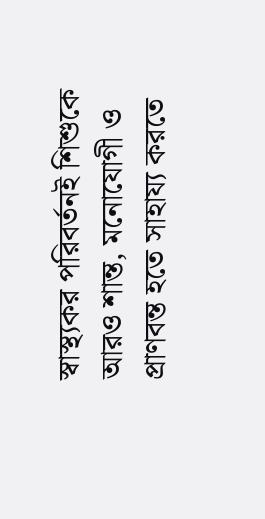স্বাস্থ্যকর পরিবর্তনই শিশুকে আরও শান্ত, মনোযোগী ও প্রাণবন্ত হতে সাহায্য করতে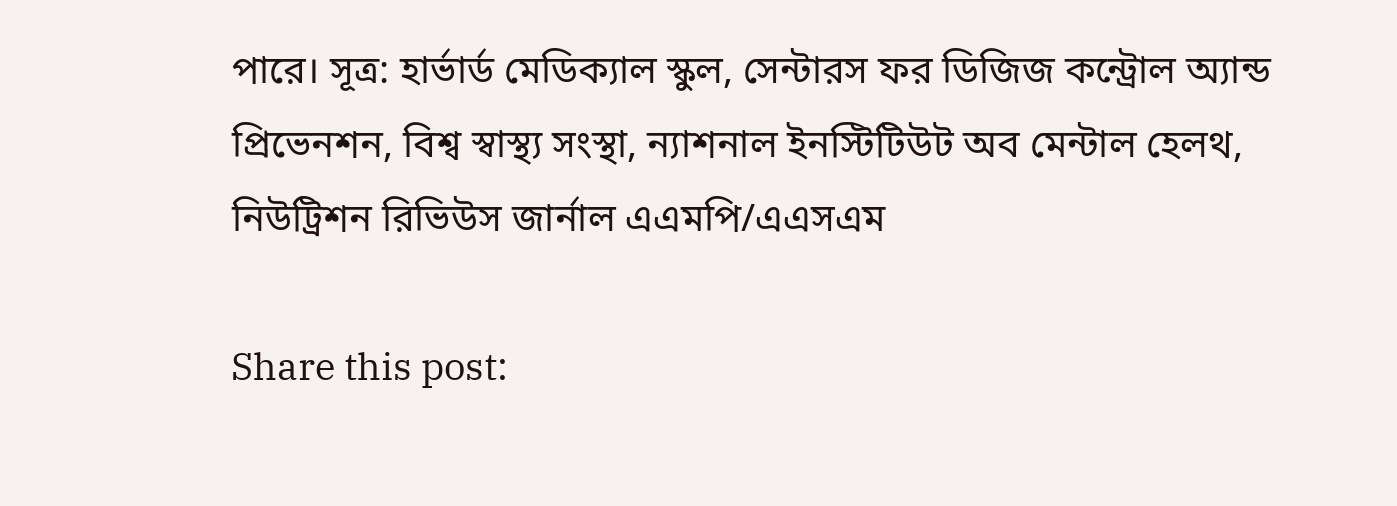পারে। সূত্র: হার্ভার্ড মেডিক্যাল স্কুল, সেন্টারস ফর ডিজিজ কন্ট্রোল অ্যান্ড প্রিভেনশন, বিশ্ব স্বাস্থ্য সংস্থা, ন্যাশনাল ইনস্টিটিউট অব মেন্টাল হেলথ, নিউট্রিশন রিভিউস জার্নাল এএমপি/এএসএম

Share this post: